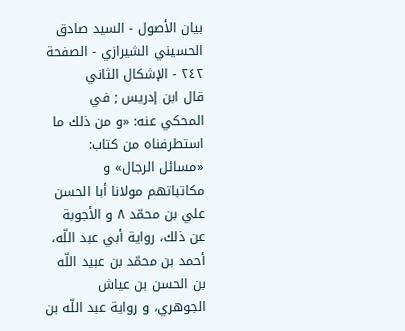بيان الأصول - السيد صادق الحسيني الشيرازي - الصفحة ٢٤٢ - الإشكال الثاني
قال ابن إدريس ; في المحكي عنه: «و من ذلك ما استطرفناه من كتاب:
«مسائل الرجال» و مكاتباتهم مولانا أبا الحسن علي بن محمّد ٨ و الأجوبة عن ذلك، رواية أبي عبد اللّه، أحمد بن محمّد بن عبيد اللّه بن الحسن بن عياش الجوهري، و رواية عبد اللّه بن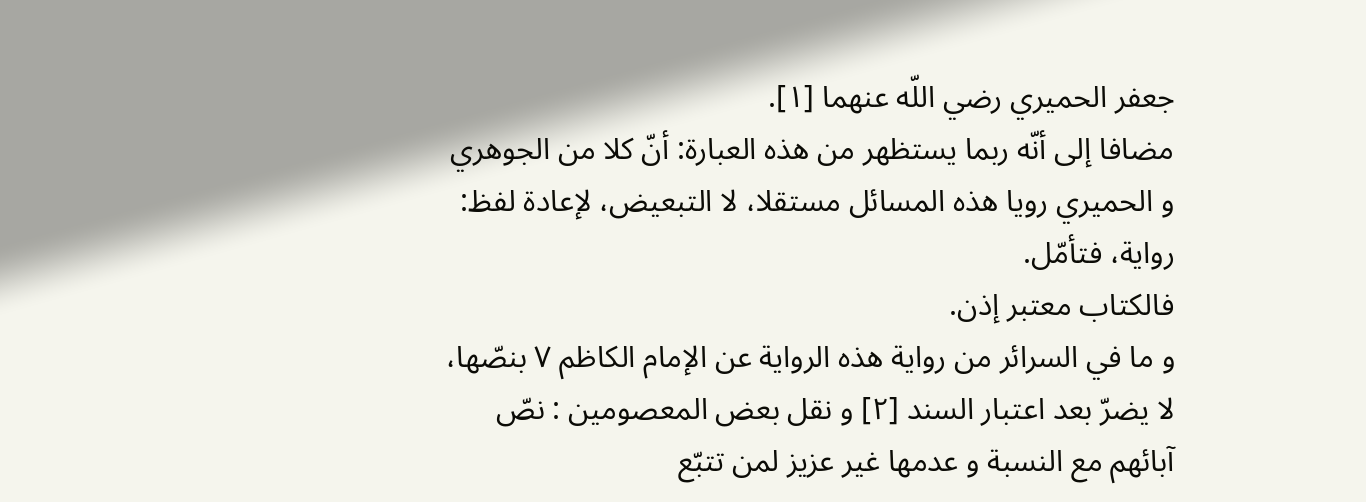جعفر الحميري رضي اللّه عنهما [١].
مضافا إلى أنّه ربما يستظهر من هذه العبارة: أنّ كلا من الجوهري و الحميري رويا هذه المسائل مستقلا، لا التبعيض، لإعادة لفظ: رواية، فتأمّل.
فالكتاب معتبر إذن.
و ما في السرائر من رواية هذه الرواية عن الإمام الكاظم ٧ بنصّها، لا يضرّ بعد اعتبار السند [٢] و نقل بعض المعصومين : نصّ آبائهم مع النسبة و عدمها غير عزيز لمن تتبّع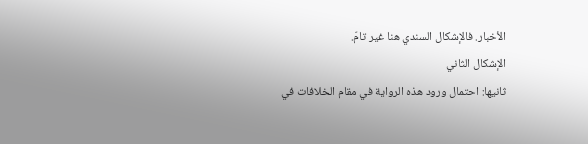الأخبار. فالإشكال السندي هنا غير تامّ.
الإشكال الثاني
ثانيها: احتمال ورود هذه الرواية في مقام الخلافات في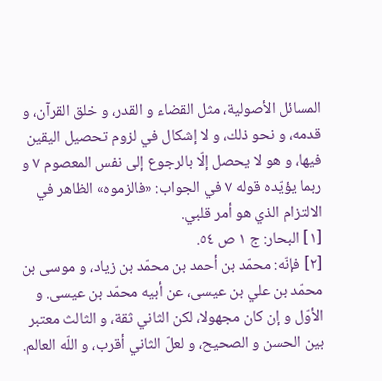المسائل الأصولية، مثل القضاء و القدر، و خلق القرآن، و قدمه، و نحو ذلك، و لا إشكال في لزوم تحصيل اليقين فيها، و هو لا يحصل إلّا بالرجوع إلى نفس المعصوم ٧ و ربما يؤيّده قوله ٧ في الجواب: «فالزموه» الظاهر في الالتزام الذي هو أمر قلبي.
[١] البحار: ج ١ ص ٥٤.
[٢] فإنّه: محمّد بن أحمد بن محمّد بن زياد، و موسى بن محمّد بن علي بن عيسى، عن أبيه محمّد بن عيسى. و الأوّل و إن كان مجهولا، لكن الثاني ثقة، و الثالث معتبر بين الحسن و الصحيح، و لعلّ الثاني أقرب، و اللّه العالم.